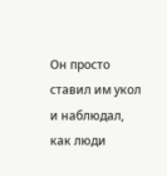Он просто ставил им укол и наблюдал, как люди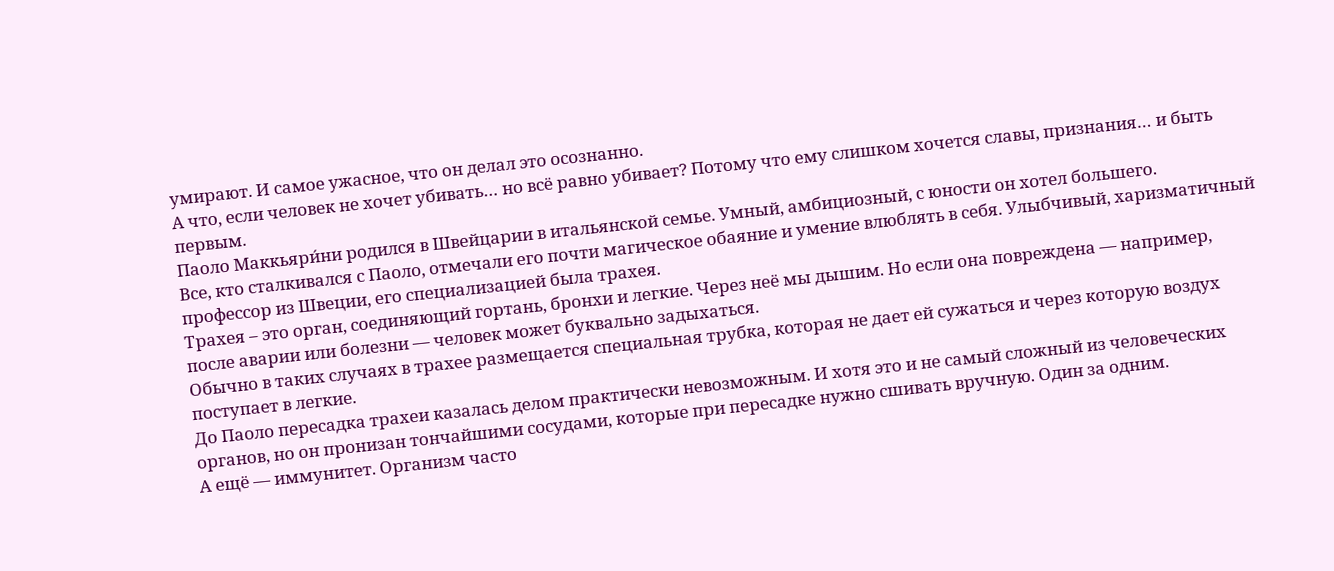умирают. И самое ужасное, что он делал это осознанно.
А что, если человек не хочет убивать… но всё равно убивает? Потому что ему слишком хочется славы, признания… и быть первым.
Паоло Маккьяри́ни родился в Швейцарии в итальянской семье. Умный, амбициозный, с юности он хотел большего.
Все, кто сталкивался с Паоло, отмечали его почти магическое обаяние и умение влюблять в себя. Улыбчивый, харизматичный профессор из Швеции, его специализацией была трахея.
Трахея – это орган, соединяющий гортань, бронхи и легкие. Через неё мы дышим. Но если она повреждена — например, после аварии или болезни — человек может буквально задыхаться.
Обычно в таких случаях в трахее размещается специальная трубка, которая не дает ей сужаться и через которую воздух поступает в легкие.
До Паоло пересадка трахеи казалась делом практически невозможным. И хотя это и не самый сложный из человеческих органов, но он пронизан тончайшими сосудами, которые при пересадке нужно сшивать вручную. Один за одним.
А ещё — иммунитет. Организм часто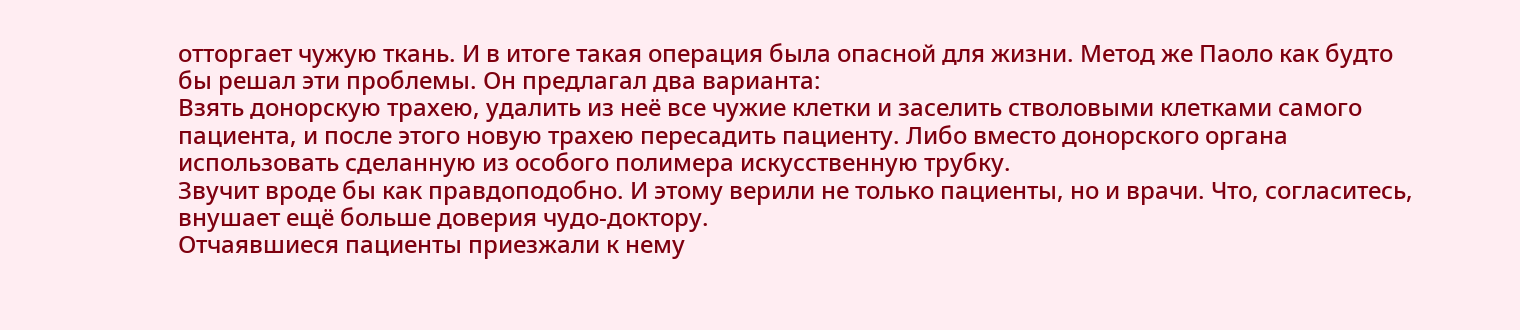отторгает чужую ткань. И в итоге такая операция была опасной для жизни. Метод же Паоло как будто бы решал эти проблемы. Он предлагал два варианта:
Взять донорскую трахею, удалить из неё все чужие клетки и заселить стволовыми клетками самого пациента, и после этого новую трахею пересадить пациенту. Либо вместо донорского органа использовать сделанную из особого полимера искусственную трубку.
Звучит вроде бы как правдоподобно. И этому верили не только пациенты, но и врачи. Что, согласитесь, внушает ещё больше доверия чудо-доктору.
Отчаявшиеся пациенты приезжали к нему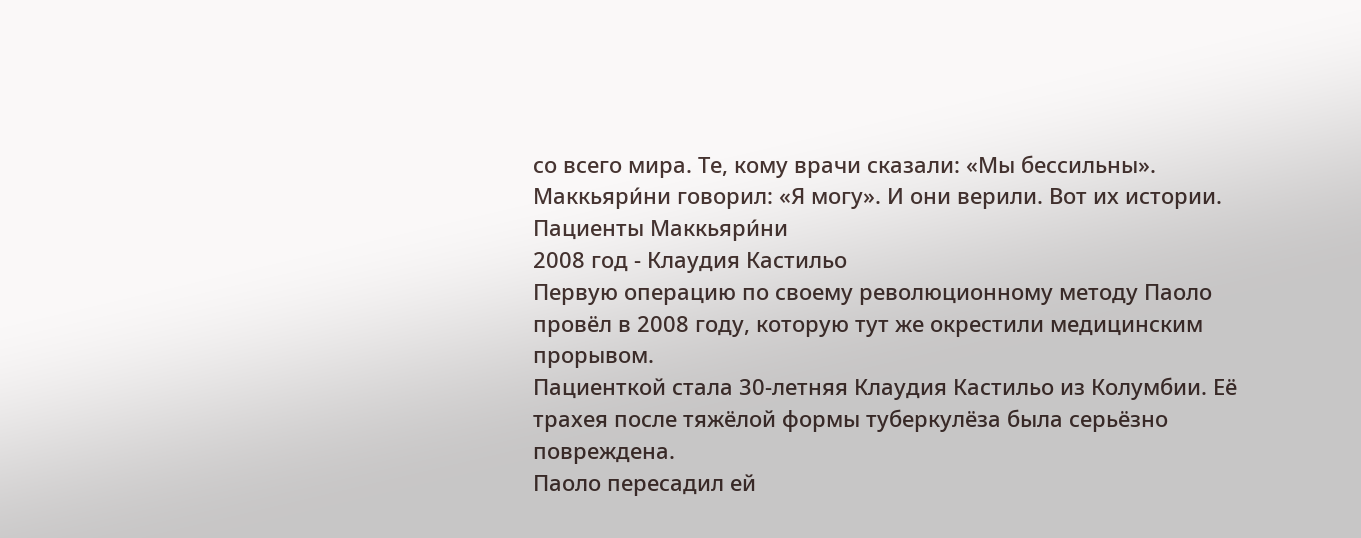со всего мира. Те, кому врачи сказали: «Мы бессильны». Маккьяри́ни говорил: «Я могу». И они верили. Вот их истории.
Пациенты Маккьяри́ни
2008 год - Клаудия Кастильо
Первую операцию по своему революционному методу Паоло провёл в 2008 году, которую тут же окрестили медицинским прорывом.
Пациенткой стала 30-летняя Клаудия Кастильо из Колумбии. Её трахея после тяжёлой формы туберкулёза была серьёзно повреждена.
Паоло пересадил ей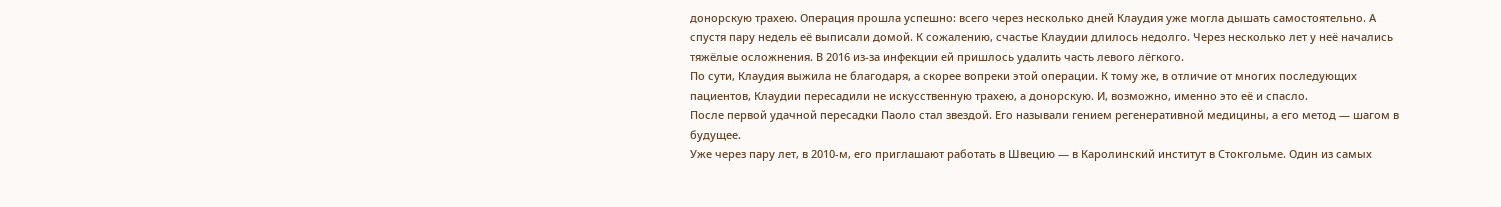донорскую трахею. Операция прошла успешно: всего через несколько дней Клаудия уже могла дышать самостоятельно. А спустя пару недель её выписали домой. К сожалению, счастье Клаудии длилось недолго. Через несколько лет у неё начались тяжёлые осложнения. В 2016 из-за инфекции ей пришлось удалить часть левого лёгкого.
По сути, Клаудия выжила не благодаря, а скорее вопреки этой операции. К тому же, в отличие от многих последующих пациентов, Клаудии пересадили не искусственную трахею, а донорскую. И, возможно, именно это её и спасло.
После первой удачной пересадки Паоло стал звездой. Его называли гением регенеративной медицины, а его метод — шагом в будущее.
Уже через пару лет, в 2010-м, его приглашают работать в Швецию — в Каролинский институт в Стокгольме. Один из самых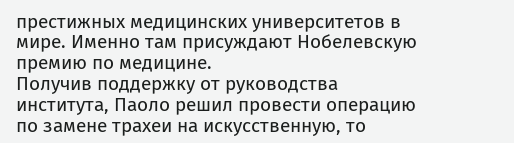престижных медицинских университетов в мире. Именно там присуждают Нобелевскую премию по медицине.
Получив поддержку от руководства института, Паоло решил провести операцию по замене трахеи на искусственную, то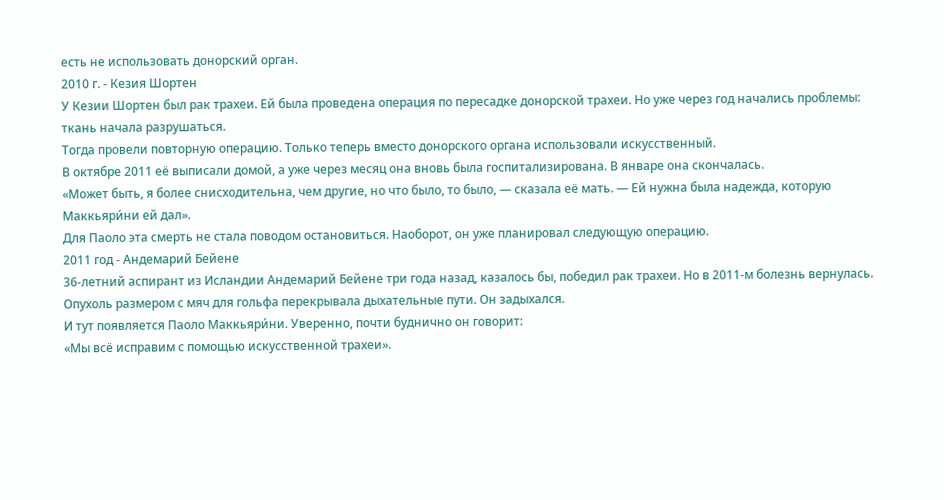есть не использовать донорский орган.
2010 г. - Кезия Шортен
У Кезии Шортен был рак трахеи. Ей была проведена операция по пересадке донорской трахеи. Но уже через год начались проблемы: ткань начала разрушаться.
Тогда провели повторную операцию. Только теперь вместо донорского органа использовали искусственный.
В октябре 2011 её выписали домой, а уже через месяц она вновь была госпитализирована. В январе она скончалась.
«Может быть, я более снисходительна, чем другие, но что было, то было, — сказала её мать. — Ей нужна была надежда, которую Маккьяри́ни ей дал».
Для Паоло эта смерть не стала поводом остановиться. Наоборот, он уже планировал следующую операцию.
2011 год - Андемарий Бейене
36-летний аспирант из Исландии Андемарий Бейене три года назад, казалось бы, победил рак трахеи. Но в 2011-м болезнь вернулась. Опухоль размером с мяч для гольфа перекрывала дыхательные пути. Он задыхался.
И тут появляется Паоло Маккьяри́ни. Уверенно, почти буднично он говорит:
«Мы всё исправим с помощью искусственной трахеи».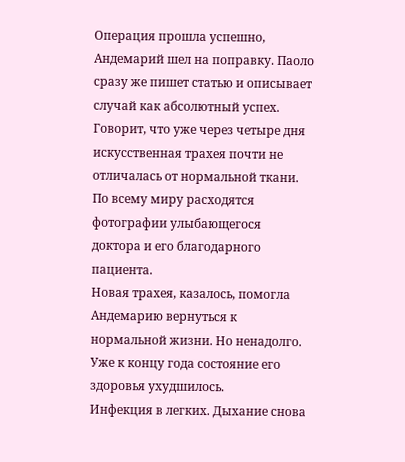Операция прошла успешно, Андемарий шел на поправку. Паоло сразу же пишет статью и описывает случай как абсолютный успех. Говорит, что уже через четыре дня искусственная трахея почти не отличалась от нормальной ткани. По всему миру расходятся фотографии улыбающегося доктора и его благодарного пациента.
Новая трахея, казалось, помогла Андемарию вернуться к нормальной жизни. Но ненадолго. Уже к концу года состояние его здоровья ухудшилось.
Инфекция в легких. Дыхание снова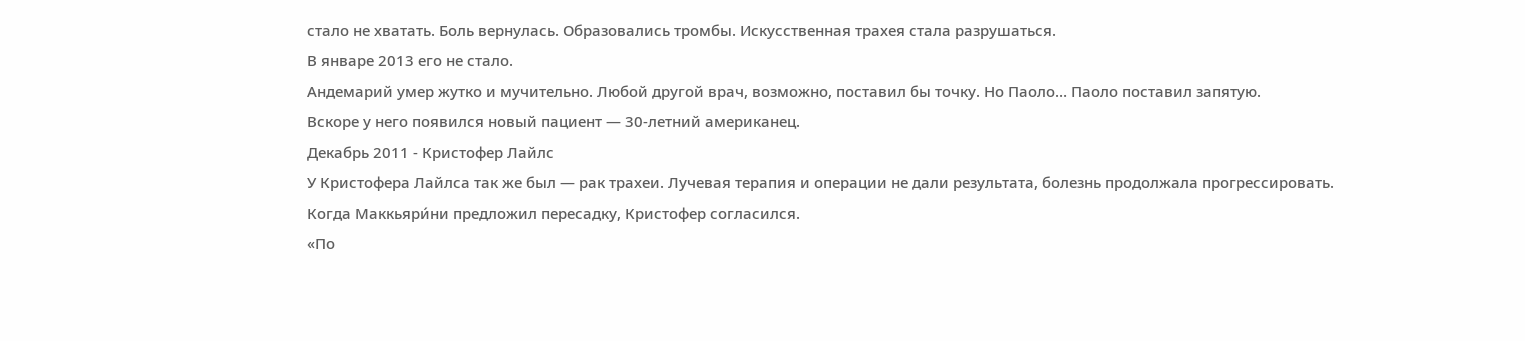стало не хватать. Боль вернулась. Образовались тромбы. Искусственная трахея стала разрушаться.
В январе 2013 его не стало.
Андемарий умер жутко и мучительно. Любой другой врач, возможно, поставил бы точку. Но Паоло… Паоло поставил запятую.
Вскоре у него появился новый пациент — 30-летний американец.
Декабрь 2011 - Кристофер Лайлс
У Кристофера Лайлса так же был — рак трахеи. Лучевая терапия и операции не дали результата, болезнь продолжала прогрессировать.
Когда Маккьяри́ни предложил пересадку, Кристофер согласился.
«По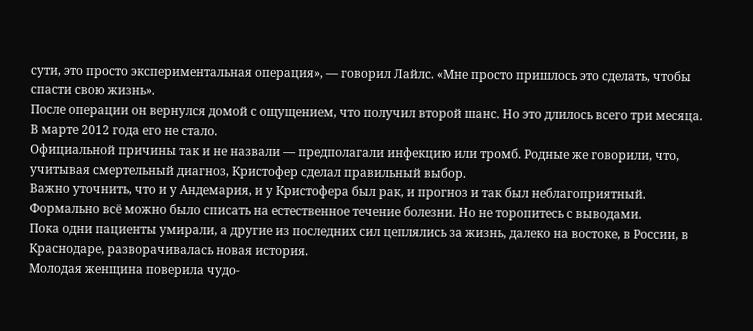сути, это просто экспериментальная операция», — говорил Лайлс. «Мне просто пришлось это сделать, чтобы спасти свою жизнь».
После операции он вернулся домой с ощущением, что получил второй шанс. Но это длилось всего три месяца. В марте 2012 года его не стало.
Официальной причины так и не назвали — предполагали инфекцию или тромб. Родные же говорили, что, учитывая смертельный диагноз, Кристофер сделал правильный выбор.
Важно уточнить, что и у Андемария, и у Кристофера был рак, и прогноз и так был неблагоприятный. Формально всё можно было списать на естественное течение болезни. Но не торопитесь с выводами.
Пока одни пациенты умирали, а другие из последних сил цеплялись за жизнь, далеко на востоке, в России, в Краснодаре, разворачивалась новая история.
Молодая женщина поверила чудо-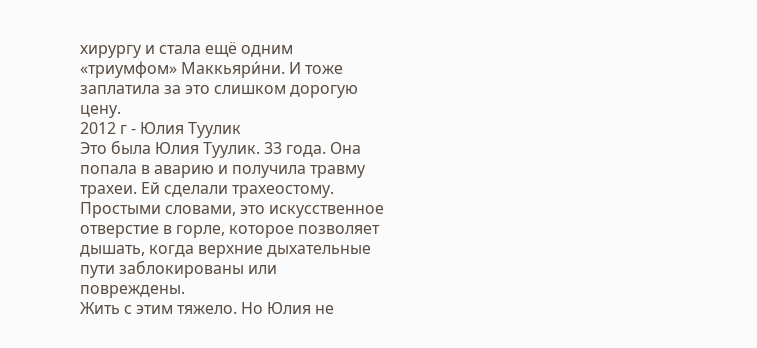хирургу и стала ещё одним «триумфом» Маккьяри́ни. И тоже заплатила за это слишком дорогую цену.
2012 г - Юлия Туулик
Это была Юлия Туулик. 33 года. Она попала в аварию и получила травму трахеи. Ей сделали трахеостому. Простыми словами, это искусственное отверстие в горле, которое позволяет дышать, когда верхние дыхательные пути заблокированы или повреждены.
Жить с этим тяжело. Но Юлия не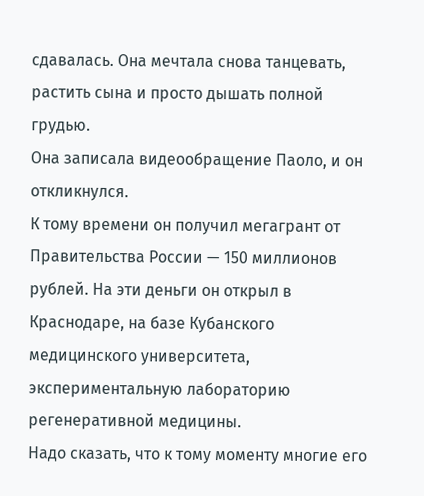сдавалась. Она мечтала снова танцевать, растить сына и просто дышать полной грудью.
Она записала видеообращение Паоло, и он откликнулся.
К тому времени он получил мегагрант от Правительства России — 150 миллионов рублей. На эти деньги он открыл в Краснодаре, на базе Кубанского медицинского университета, экспериментальную лабораторию регенеративной медицины.
Надо сказать, что к тому моменту многие его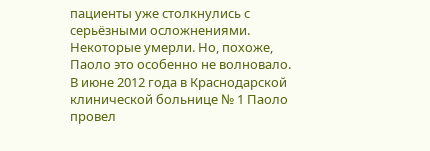пациенты уже столкнулись с серьёзными осложнениями. Некоторые умерли. Но, похоже, Паоло это особенно не волновало.
В июне 2012 года в Краснодарской клинической больнице № 1 Паоло провел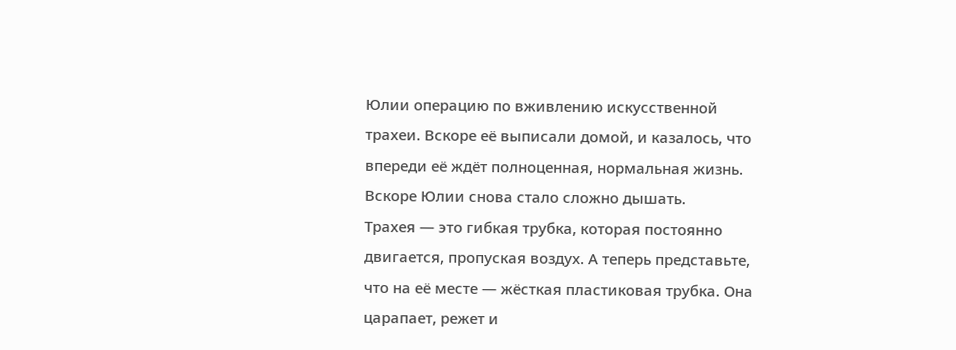Юлии операцию по вживлению искусственной трахеи. Вскоре её выписали домой, и казалось, что впереди её ждёт полноценная, нормальная жизнь. Вскоре Юлии снова стало сложно дышать.
Трахея — это гибкая трубка, которая постоянно двигается, пропуская воздух. А теперь представьте, что на её месте — жёсткая пластиковая трубка. Она царапает, режет и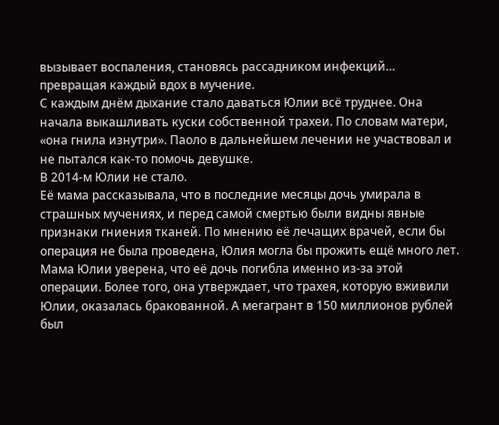вызывает воспаления, становясь рассадником инфекций… превращая каждый вдох в мучение.
С каждым днём дыхание стало даваться Юлии всё труднее. Она начала выкашливать куски собственной трахеи. По словам матери, «она гнила изнутри». Паоло в дальнейшем лечении не участвовал и не пытался как-то помочь девушке.
В 2014-м Юлии не стало.
Её мама рассказывала, что в последние месяцы дочь умирала в страшных мучениях, и перед самой смертью были видны явные признаки гниения тканей. По мнению её лечащих врачей, если бы операция не была проведена, Юлия могла бы прожить ещё много лет.
Мама Юлии уверена, что её дочь погибла именно из-за этой операции. Более того, она утверждает, что трахея, которую вживили Юлии, оказалась бракованной. А мегагрант в 150 миллионов рублей был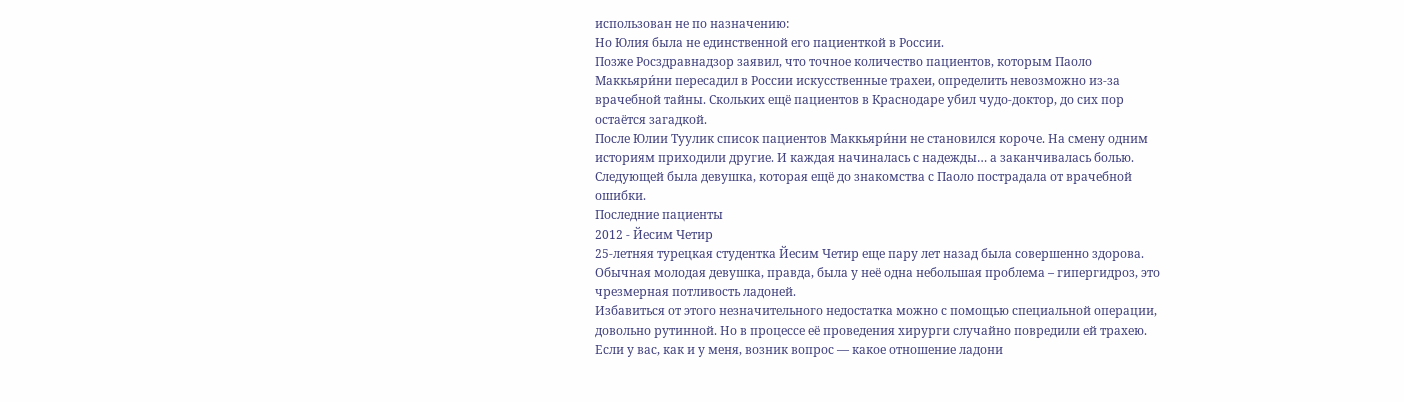использован не по назначению:
Но Юлия была не единственной его пациенткой в России.
Позже Росздравнадзор заявил, что точное количество пациентов, которым Паоло Маккьяри́ни пересадил в России искусственные трахеи, определить невозможно из-за врачебной тайны. Скольких ещё пациентов в Краснодаре убил чудо-доктор, до сих пор остаётся загадкой.
После Юлии Туулик список пациентов Маккьяри́ни не становился короче. На смену одним историям приходили другие. И каждая начиналась с надежды… а заканчивалась болью.
Следующей была девушка, которая ещё до знакомства с Паоло пострадала от врачебной ошибки.
Последние пациенты
2012 - Йесим Четир
25-летняя турецкая студентка Йесим Четир еще пару лет назад была совершенно здорова. Обычная молодая девушка, правда, была у неё одна небольшая проблема – гипергидроз, это чрезмерная потливость ладоней.
Избавиться от этого незначительного недостатка можно с помощью специальной операции, довольно рутинной. Но в процессе её проведения хирурги случайно повредили ей трахею.
Если у вас, как и у меня, возник вопрос — какое отношение ладони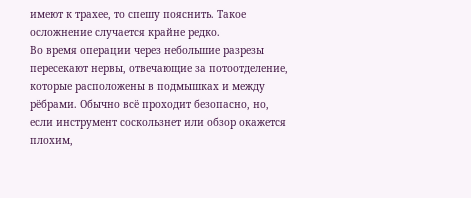имеют к трахее, то спешу пояснить. Такое осложнение случается крайне редко.
Во время операции через небольшие разрезы пересекают нервы, отвечающие за потоотделение, которые расположены в подмышках и между рёбрами. Обычно всё проходит безопасно, но, если инструмент соскользнет или обзор окажется плохим,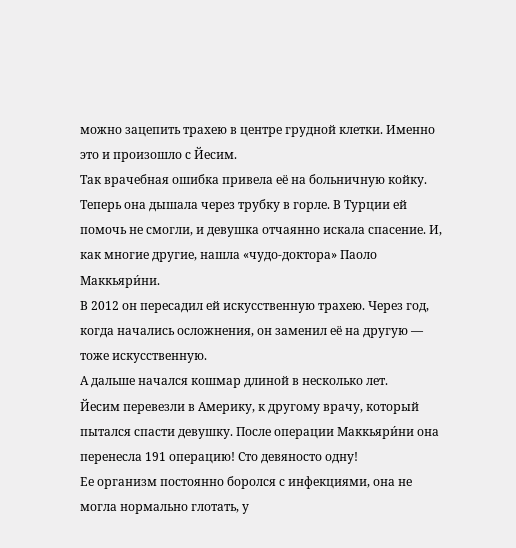можно зацепить трахею в центре грудной клетки. Именно это и произошло с Йесим.
Так врачебная ошибка привела её на больничную койку. Теперь она дышала через трубку в горле. В Турции ей помочь не смогли, и девушка отчаянно искала спасение. И, как многие другие, нашла «чудо-доктора» Паоло Маккьяри́ни.
В 2012 он пересадил ей искусственную трахею. Через год, когда начались осложнения, он заменил её на другую — тоже искусственную.
А дальше начался кошмар длиной в несколько лет.
Йесим перевезли в Америку, к другому врачу, который пытался спасти девушку. После операции Маккьяри́ни она перенесла 191 операцию! Сто девяносто одну!
Ее организм постоянно боролся с инфекциями, она не могла нормально глотать, у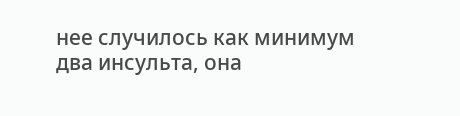нее случилось как минимум два инсульта, она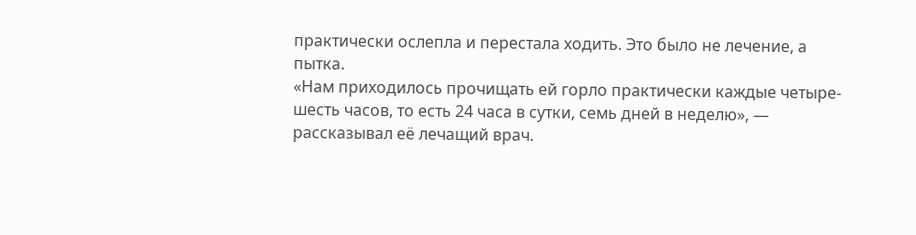практически ослепла и перестала ходить. Это было не лечение, а пытка.
«Нам приходилось прочищать ей горло практически каждые четыре-шесть часов, то есть 24 часа в сутки, семь дней в неделю», — рассказывал её лечащий врач.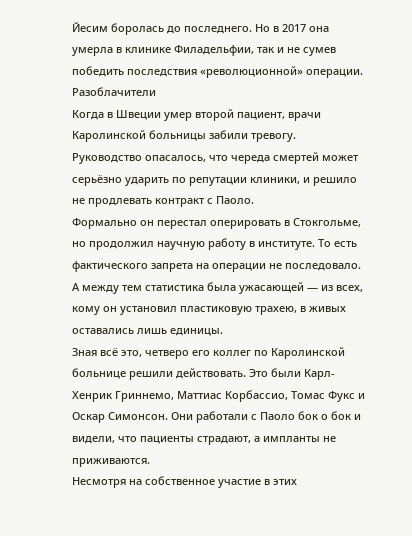Йесим боролась до последнего. Но в 2017 она умерла в клинике Филадельфии, так и не сумев победить последствия «революционной» операции.
Разоблачители
Когда в Швеции умер второй пациент, врачи Каролинской больницы забили тревогу. Руководство опасалось, что череда смертей может серьёзно ударить по репутации клиники, и решило не продлевать контракт с Паоло.
Формально он перестал оперировать в Стокгольме, но продолжил научную работу в институте. То есть фактического запрета на операции не последовало.
А между тем статистика была ужасающей — из всех, кому он установил пластиковую трахею, в живых оставались лишь единицы.
Зная всё это, четверо его коллег по Каролинской больнице решили действовать. Это были Карл-Хенрик Гриннемо, Маттиас Корбассио, Томас Фукс и Оскар Симонсон. Они работали с Паоло бок о бок и видели, что пациенты страдают, а импланты не приживаются.
Несмотря на собственное участие в этих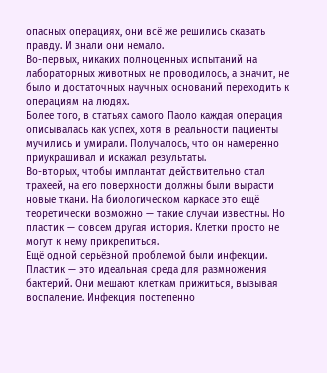опасных операциях, они всё же решились сказать правду. И знали они немало.
Во-первых, никаких полноценных испытаний на лабораторных животных не проводилось, а значит, не было и достаточных научных оснований переходить к операциям на людях.
Более того, в статьях самого Паоло каждая операция описывалась как успех, хотя в реальности пациенты мучились и умирали. Получалось, что он намеренно приукрашивал и искажал результаты.
Во-вторых, чтобы имплантат действительно стал трахеей, на его поверхности должны были вырасти новые ткани. На биологическом каркасе это ещё теоретически возможно — такие случаи известны. Но пластик — совсем другая история. Клетки просто не могут к нему прикрепиться.
Ещё одной серьёзной проблемой были инфекции. Пластик — это идеальная среда для размножения бактерий. Они мешают клеткам прижиться, вызывая воспаление. Инфекция постепенно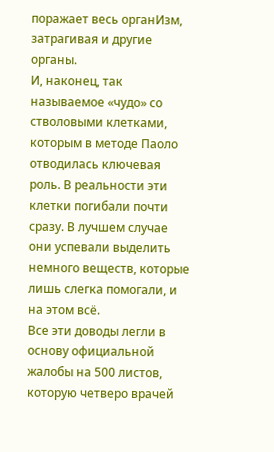поражает весь органИзм, затрагивая и другие органы.
И, наконец, так называемое «чудо» со стволовыми клетками, которым в методе Паоло отводилась ключевая роль. В реальности эти клетки погибали почти сразу. В лучшем случае они успевали выделить немного веществ, которые лишь слегка помогали, и на этом всё.
Все эти доводы легли в основу официальной жалобы на 500 листов, которую четверо врачей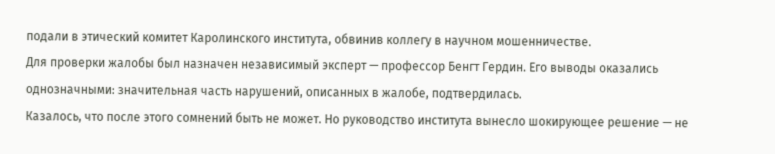подали в этический комитет Каролинского института, обвинив коллегу в научном мошенничестве.
Для проверки жалобы был назначен независимый эксперт — профессор Бенгт Гердин. Его выводы оказались однозначными: значительная часть нарушений, описанных в жалобе, подтвердилась.
Казалось, что после этого сомнений быть не может. Но руководство института вынесло шокирующее решение — не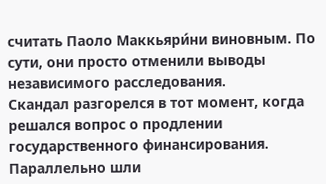считать Паоло Маккьяри́ни виновным. По сути, они просто отменили выводы независимого расследования.
Скандал разгорелся в тот момент, когда решался вопрос о продлении государственного финансирования. Параллельно шли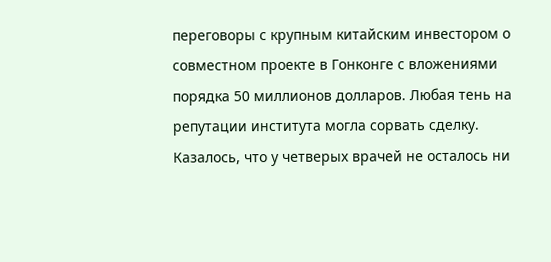переговоры с крупным китайским инвестором о совместном проекте в Гонконге с вложениями порядка 50 миллионов долларов. Любая тень на репутации института могла сорвать сделку.
Казалось, что у четверых врачей не осталось ни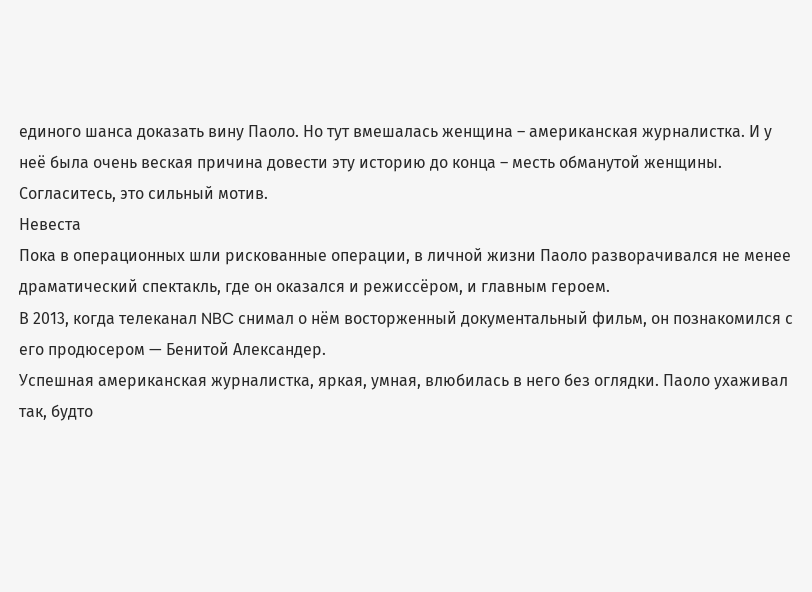единого шанса доказать вину Паоло. Но тут вмешалась женщина – американская журналистка. И у неё была очень веская причина довести эту историю до конца – месть обманутой женщины. Согласитесь, это сильный мотив.
Невеста
Пока в операционных шли рискованные операции, в личной жизни Паоло разворачивался не менее драматический спектакль, где он оказался и режиссёром, и главным героем.
В 2013, когда телеканал NBC снимал о нём восторженный документальный фильм, он познакомился с его продюсером — Бенитой Александер.
Успешная американская журналистка, яркая, умная, влюбилась в него без оглядки. Паоло ухаживал так, будто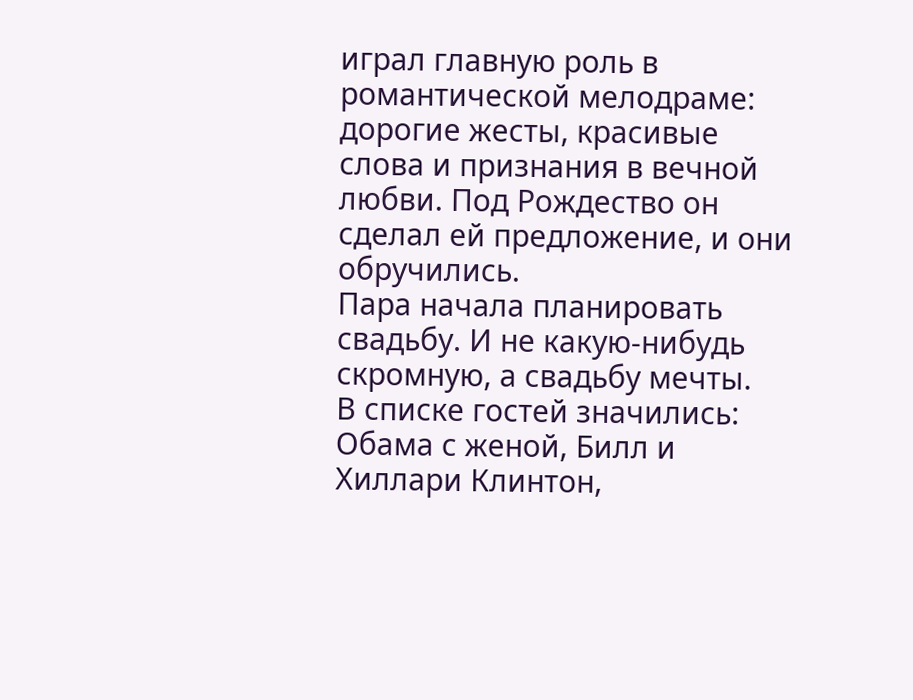играл главную роль в романтической мелодраме: дорогие жесты, красивые слова и признания в вечной любви. Под Рождество он сделал ей предложение, и они обручились.
Пара начала планировать свадьбу. И не какую-нибудь скромную, а свадьбу мечты.
В списке гостей значились: Обама с женой, Билл и Хиллари Клинтон,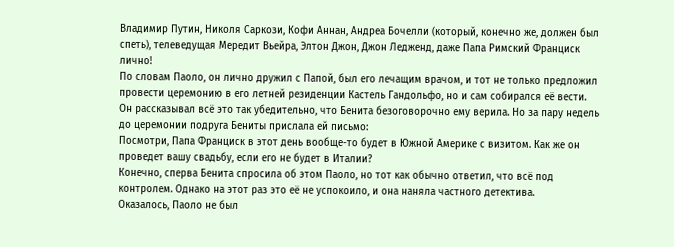Владимир Путин, Николя Саркози, Кофи Аннан, Андреа Бочелли (который, конечно же, должен был спеть), телеведущая Мередит Вьейра, Элтон Джон, Джон Ледженд, даже Папа Римский Франциск лично!
По словам Паоло, он лично дружил с Папой, был его лечащим врачом, и тот не только предложил провести церемонию в его летней резиденции Кастель Гандольфо, но и сам собирался её вести.
Он рассказывал всё это так убедительно, что Бенита безоговорочно ему верила. Но за пару недель до церемонии подруга Бениты прислала ей письмо:
Посмотри, Папа Франциск в этот день вообще-то будет в Южной Америке с визитом. Как же он проведет вашу свадьбу, если его не будет в Италии?
Конечно, сперва Бенита спросила об этом Паоло, но тот как обычно ответил, что всё под контролем. Однако на этот раз это её не успокоило, и она наняла частного детектива.
Оказалось, Паоло не был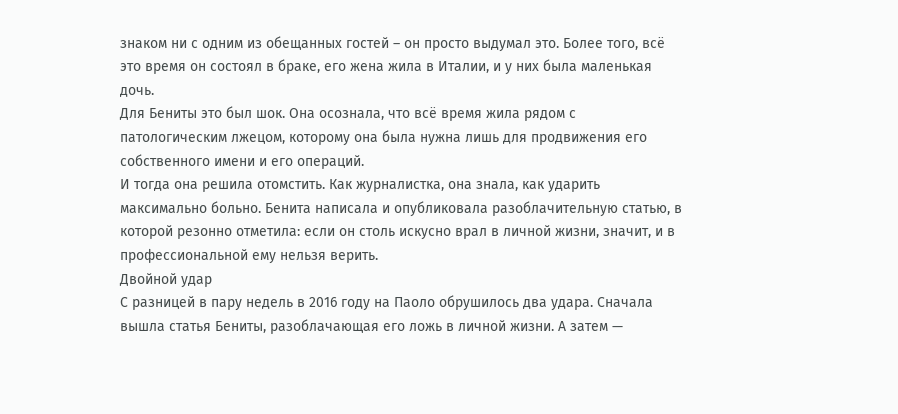знаком ни с одним из обещанных гостей – он просто выдумал это. Более того, всё это время он состоял в браке, его жена жила в Италии, и у них была маленькая дочь.
Для Бениты это был шок. Она осознала, что всё время жила рядом с патологическим лжецом, которому она была нужна лишь для продвижения его собственного имени и его операций.
И тогда она решила отомстить. Как журналистка, она знала, как ударить максимально больно. Бенита написала и опубликовала разоблачительную статью, в которой резонно отметила: если он столь искусно врал в личной жизни, значит, и в профессиональной ему нельзя верить.
Двойной удар
С разницей в пару недель в 2016 году на Паоло обрушилось два удара. Сначала вышла статья Бениты, разоблачающая его ложь в личной жизни. А затем —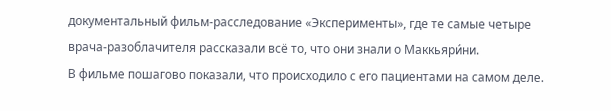документальный фильм-расследование «Эксперименты», где те самые четыре врача-разоблачителя рассказали всё то, что они знали о Маккьяри́ни.
В фильме пошагово показали, что происходило с его пациентами на самом деле.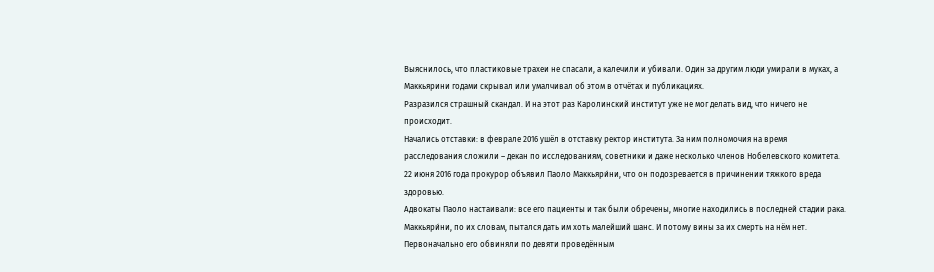Выяснилось, что пластиковые трахеи не спасали, а калечили и убивали. Один за другим люди умирали в муках, а Маккьярини годами скрывал или умалчивал об этом в отчётах и публикациях.
Разразился страшный скандал. И на этот раз Каролинский институт уже не мог делать вид, что ничего не происходит.
Начались отставки: в феврале 2016 ушёл в отставку ректор института. За ним полномочия на время расследования сложили – декан по исследованиям, советники и даже несколько членов Нобелевского комитета.
22 июня 2016 года прокурор объявил Паоло Маккьяри́ни, что он подозревается в причинении тяжкого вреда здоровью.
Адвокаты Паоло настаивали: все его пациенты и так были обречены, многие находились в последней стадии рака. Маккьяри́ни, по их словам, пытался дать им хоть малейший шанс. И потому вины за их смерть на нём нет.
Первоначально его обвиняли по девяти проведённым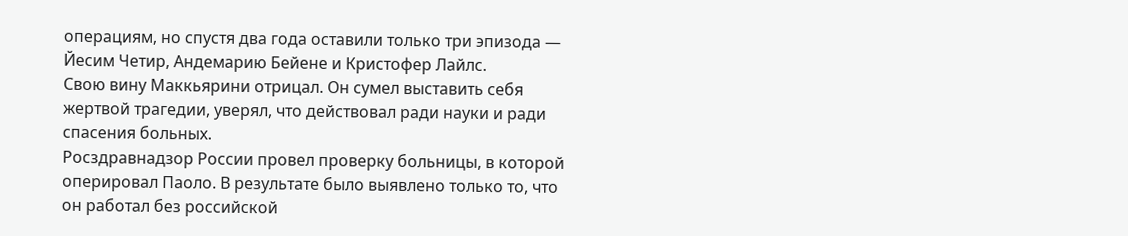операциям, но спустя два года оставили только три эпизода — Йесим Четир, Андемарию Бейене и Кристофер Лайлс.
Свою вину Маккьярини отрицал. Он сумел выставить себя жертвой трагедии, уверял, что действовал ради науки и ради спасения больных.
Росздравнадзор России провел проверку больницы, в которой оперировал Паоло. В результате было выявлено только то, что он работал без российской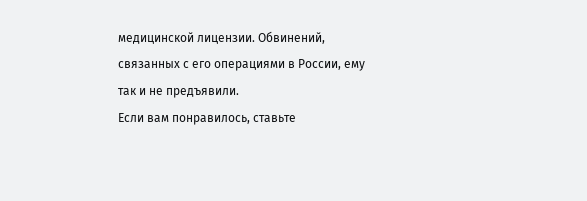медицинской лицензии. Обвинений, связанных с его операциями в России, ему так и не предъявили.
Если вам понравилось, ставьте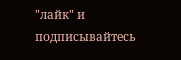"лайк" и подписывайтесь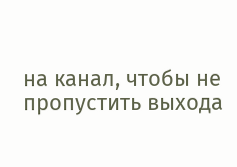на канал, чтобы не пропустить выхода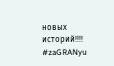новых историй!!!!
#zaGRANyu